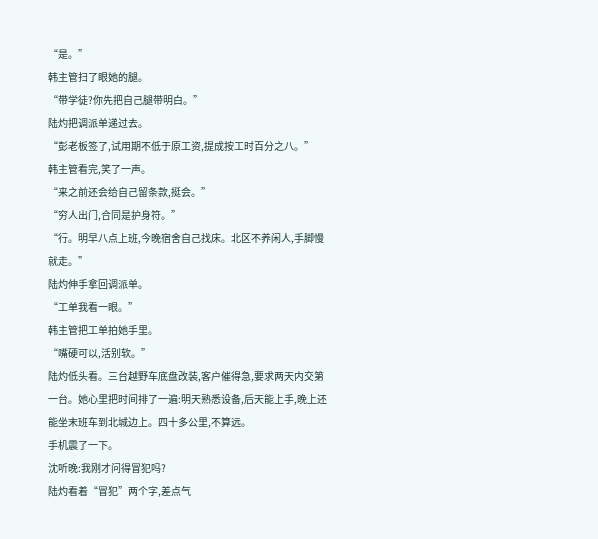“是。”
韩主管扫了眼她的腿。
“带学徒?你先把自己腿带明白。”
陆灼把调派单递过去。
“彭老板签了,试用期不低于原工资,提成按工时百分之八。”
韩主管看完,笑了一声。
“来之前还会给自己留条款,挺会。”
“穷人出门,合同是护身符。”
“行。明早八点上班,今晚宿舍自己找床。北区不养闲人,手脚慢就走。”
陆灼伸手拿回调派单。
“工单我看一眼。”
韩主管把工单拍她手里。
“嘴硬可以,活别软。”
陆灼低头看。三台越野车底盘改装,客户催得急,要求两天内交第一台。她心里把时间排了一遍:明天熟悉设备,后天能上手,晚上还能坐末班车到北城边上。四十多公里,不算远。
手机震了一下。
沈听晚:我刚才问得冒犯吗?
陆灼看着“冒犯”两个字,差点气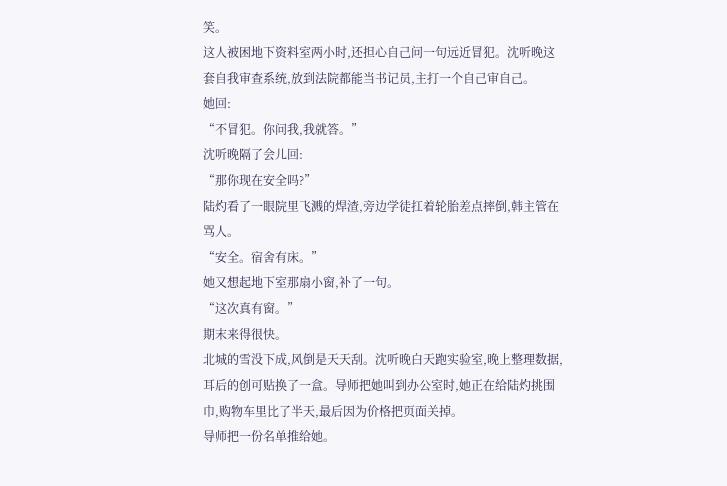笑。
这人被困地下资料室两小时,还担心自己问一句远近冒犯。沈听晚这套自我审查系统,放到法院都能当书记员,主打一个自己审自己。
她回:
“不冒犯。你问我,我就答。”
沈听晚隔了会儿回:
“那你现在安全吗?”
陆灼看了一眼院里飞溅的焊渣,旁边学徒扛着轮胎差点摔倒,韩主管在骂人。
“安全。宿舍有床。”
她又想起地下室那扇小窗,补了一句。
“这次真有窗。”
期末来得很快。
北城的雪没下成,风倒是天天刮。沈听晚白天跑实验室,晚上整理数据,耳后的创可贴换了一盒。导师把她叫到办公室时,她正在给陆灼挑围巾,购物车里比了半天,最后因为价格把页面关掉。
导师把一份名单推给她。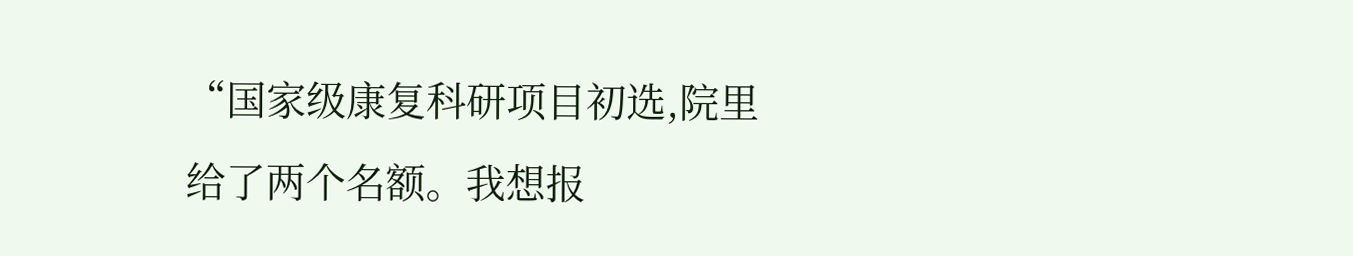“国家级康复科研项目初选,院里给了两个名额。我想报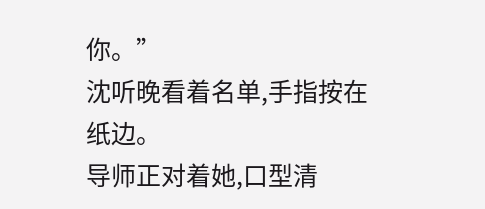你。”
沈听晚看着名单,手指按在纸边。
导师正对着她,口型清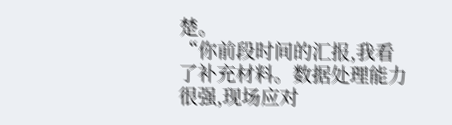楚。
“你前段时间的汇报,我看了补充材料。数据处理能力很强,现场应对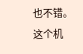也不错。这个机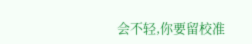会不轻,你要留校准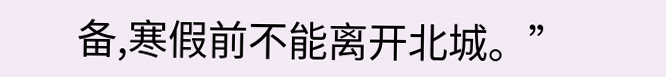备,寒假前不能离开北城。”